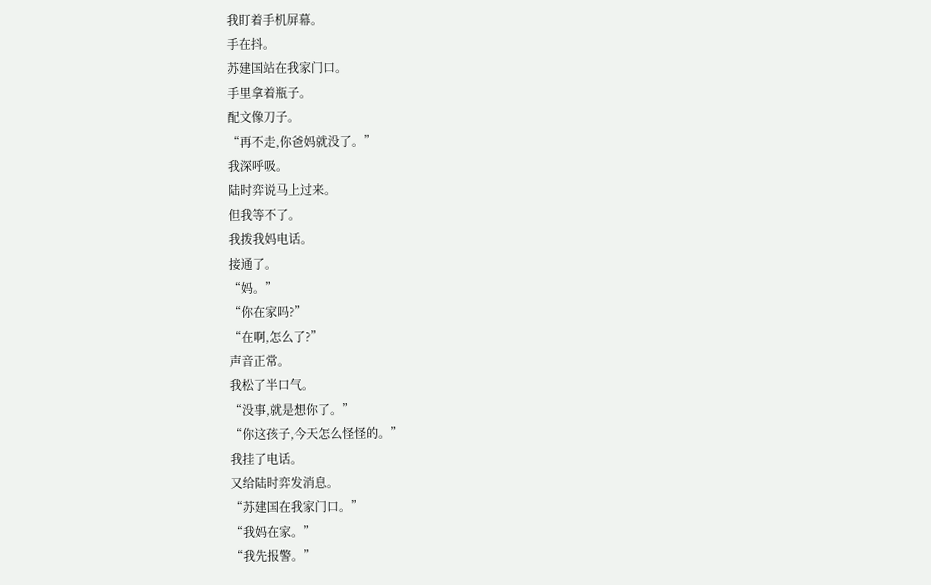我盯着手机屏幕。
手在抖。
苏建国站在我家门口。
手里拿着瓶子。
配文像刀子。
“再不走,你爸妈就没了。”
我深呼吸。
陆时弈说马上过来。
但我等不了。
我拨我妈电话。
接通了。
“妈。”
“你在家吗?”
“在啊,怎么了?”
声音正常。
我松了半口气。
“没事,就是想你了。”
“你这孩子,今天怎么怪怪的。”
我挂了电话。
又给陆时弈发消息。
“苏建国在我家门口。”
“我妈在家。”
“我先报警。”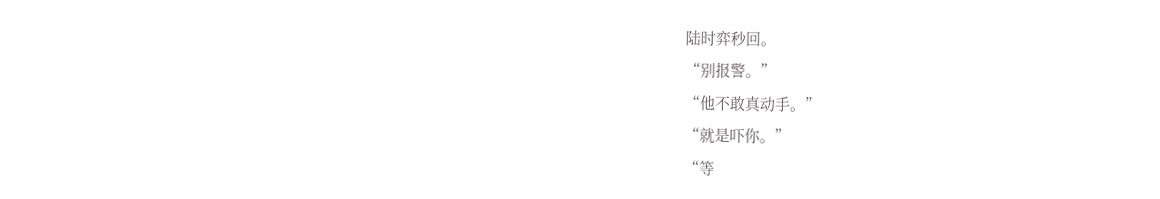陆时弈秒回。
“别报警。”
“他不敢真动手。”
“就是吓你。”
“等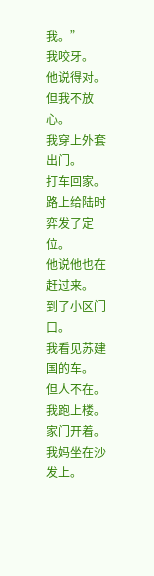我。”
我咬牙。
他说得对。
但我不放心。
我穿上外套出门。
打车回家。
路上给陆时弈发了定位。
他说他也在赶过来。
到了小区门口。
我看见苏建国的车。
但人不在。
我跑上楼。
家门开着。
我妈坐在沙发上。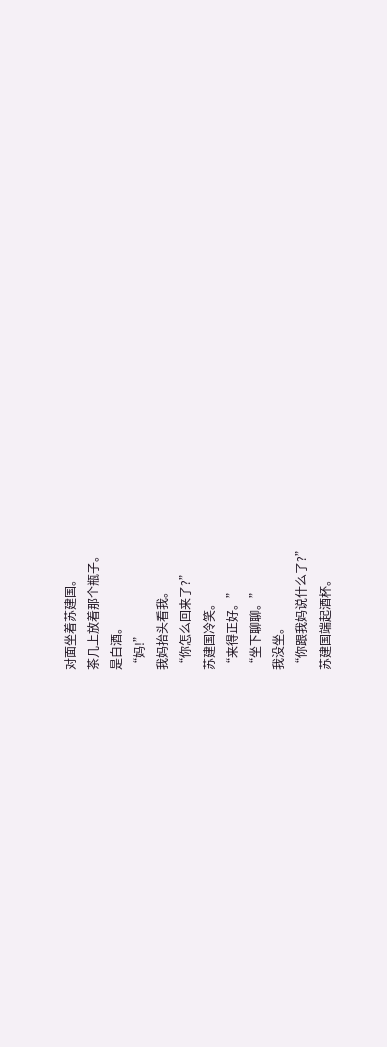对面坐着苏建国。
茶几上放着那个瓶子。
是白酒。
“妈!”
我妈抬头看我。
“你怎么回来了?”
苏建国冷笑。
“来得正好。”
“坐下聊聊。”
我没坐。
“你跟我妈说什么了?”
苏建国端起酒杯。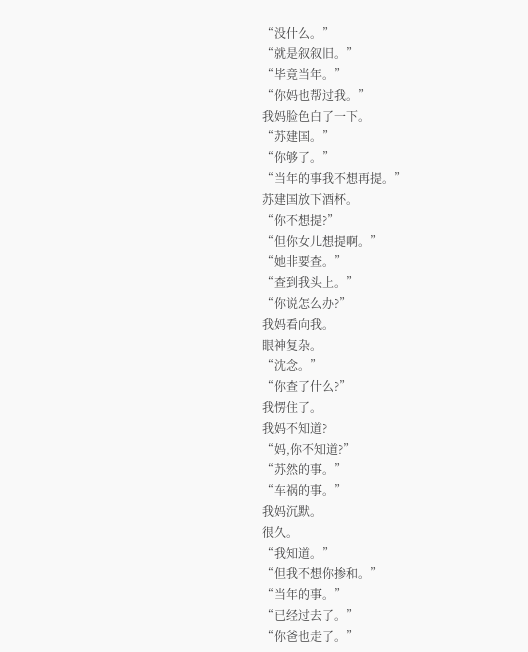“没什么。”
“就是叙叙旧。”
“毕竟当年。”
“你妈也帮过我。”
我妈脸色白了一下。
“苏建国。”
“你够了。”
“当年的事我不想再提。”
苏建国放下酒杯。
“你不想提?”
“但你女儿想提啊。”
“她非要查。”
“查到我头上。”
“你说怎么办?”
我妈看向我。
眼神复杂。
“沈念。”
“你查了什么?”
我愣住了。
我妈不知道?
“妈,你不知道?”
“苏然的事。”
“车祸的事。”
我妈沉默。
很久。
“我知道。”
“但我不想你掺和。”
“当年的事。”
“已经过去了。”
“你爸也走了。”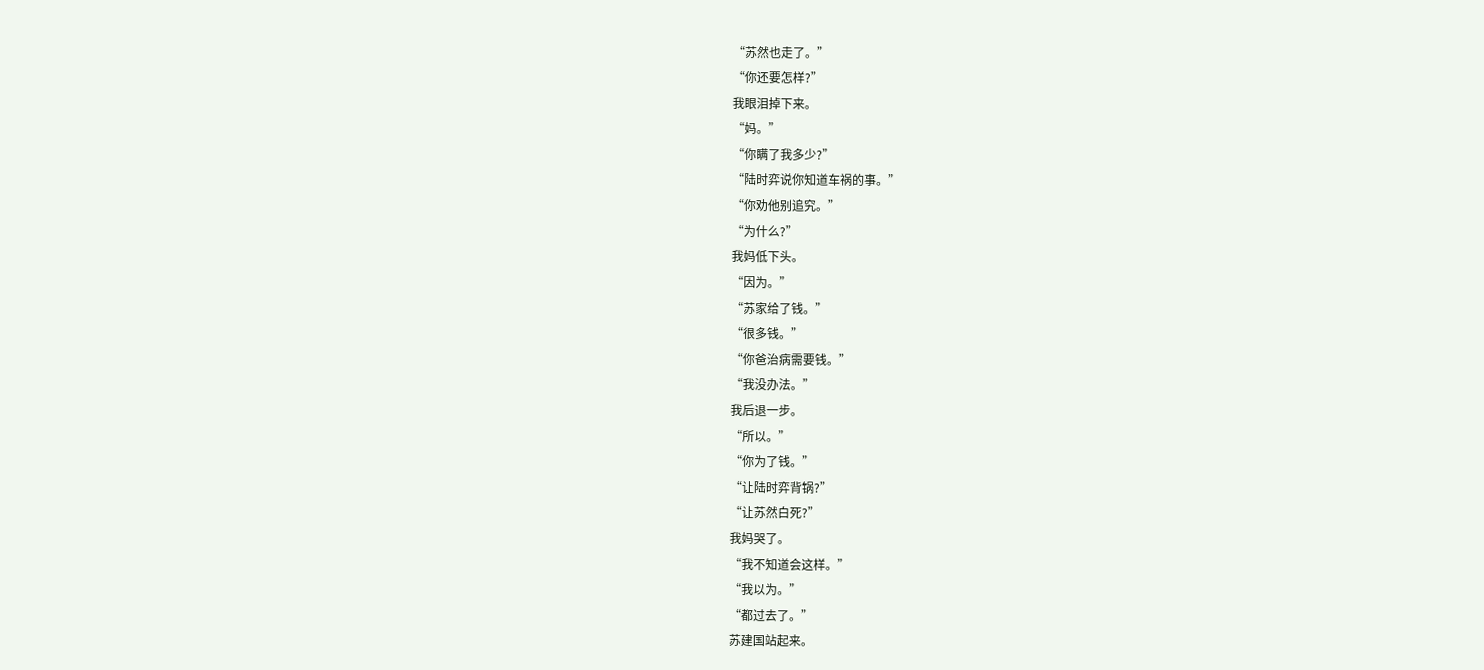“苏然也走了。”
“你还要怎样?”
我眼泪掉下来。
“妈。”
“你瞒了我多少?”
“陆时弈说你知道车祸的事。”
“你劝他别追究。”
“为什么?”
我妈低下头。
“因为。”
“苏家给了钱。”
“很多钱。”
“你爸治病需要钱。”
“我没办法。”
我后退一步。
“所以。”
“你为了钱。”
“让陆时弈背锅?”
“让苏然白死?”
我妈哭了。
“我不知道会这样。”
“我以为。”
“都过去了。”
苏建国站起来。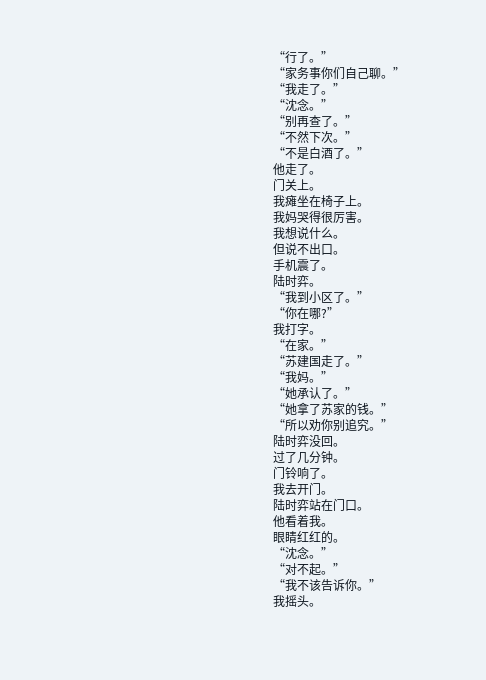“行了。”
“家务事你们自己聊。”
“我走了。”
“沈念。”
“别再查了。”
“不然下次。”
“不是白酒了。”
他走了。
门关上。
我瘫坐在椅子上。
我妈哭得很厉害。
我想说什么。
但说不出口。
手机震了。
陆时弈。
“我到小区了。”
“你在哪?”
我打字。
“在家。”
“苏建国走了。”
“我妈。”
“她承认了。”
“她拿了苏家的钱。”
“所以劝你别追究。”
陆时弈没回。
过了几分钟。
门铃响了。
我去开门。
陆时弈站在门口。
他看着我。
眼睛红红的。
“沈念。”
“对不起。”
“我不该告诉你。”
我摇头。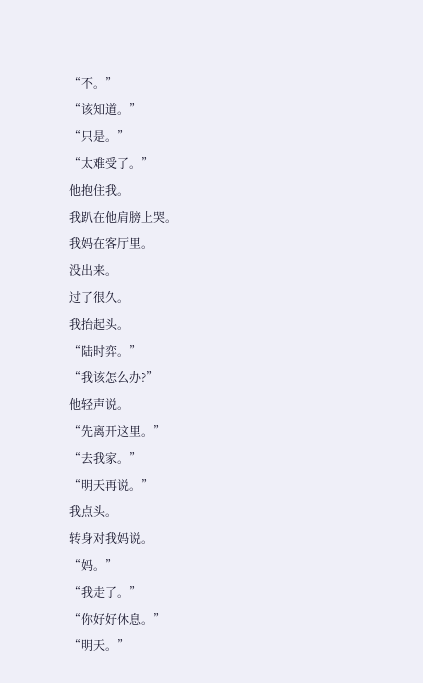“不。”
“该知道。”
“只是。”
“太难受了。”
他抱住我。
我趴在他肩膀上哭。
我妈在客厅里。
没出来。
过了很久。
我抬起头。
“陆时弈。”
“我该怎么办?”
他轻声说。
“先离开这里。”
“去我家。”
“明天再说。”
我点头。
转身对我妈说。
“妈。”
“我走了。”
“你好好休息。”
“明天。”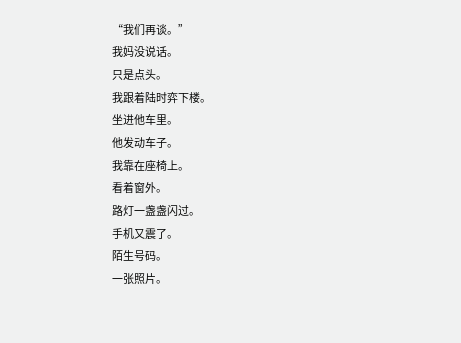“我们再谈。”
我妈没说话。
只是点头。
我跟着陆时弈下楼。
坐进他车里。
他发动车子。
我靠在座椅上。
看着窗外。
路灯一盏盏闪过。
手机又震了。
陌生号码。
一张照片。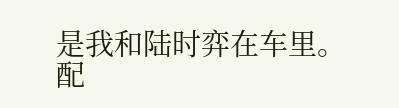是我和陆时弈在车里。
配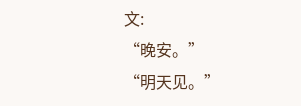文:
“晚安。”
“明天见。”